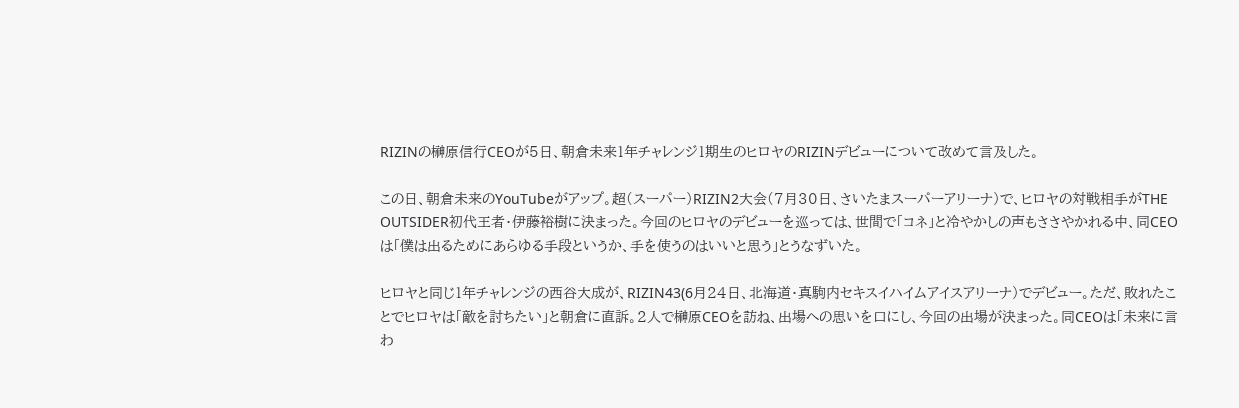RIZINの榊原信行CEOが5日、朝倉未来1年チャレンジ1期生のヒロヤのRIZINデビューについて改めて言及した。

この日、朝倉未来のYouTubeがアップ。超(スーパー)RIZIN2大会(7月30日、さいたまスーパーアリーナ)で、ヒロヤの対戦相手がTHE OUTSIDER初代王者・伊藤裕樹に決まった。今回のヒロヤのデビューを巡っては、世間で「コネ」と冷やかしの声もささやかれる中、同CEOは「僕は出るためにあらゆる手段というか、手を使うのはいいと思う」とうなずいた。

ヒロヤと同じ1年チャレンジの西谷大成が、RIZIN43(6月24日、北海道・真駒内セキスイハイムアイスアリーナ)でデビュー。ただ、敗れたことでヒロヤは「敵を討ちたい」と朝倉に直訴。2人で榊原CEOを訪ね、出場への思いを口にし、今回の出場が決まった。同CEOは「未来に言わ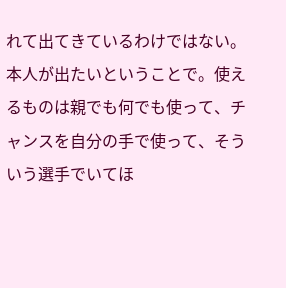れて出てきているわけではない。本人が出たいということで。使えるものは親でも何でも使って、チャンスを自分の手で使って、そういう選手でいてほ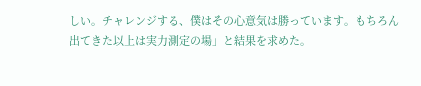しい。チャレンジする、僕はその心意気は勝っています。もちろん出てきた以上は実力測定の場」と結果を求めた。